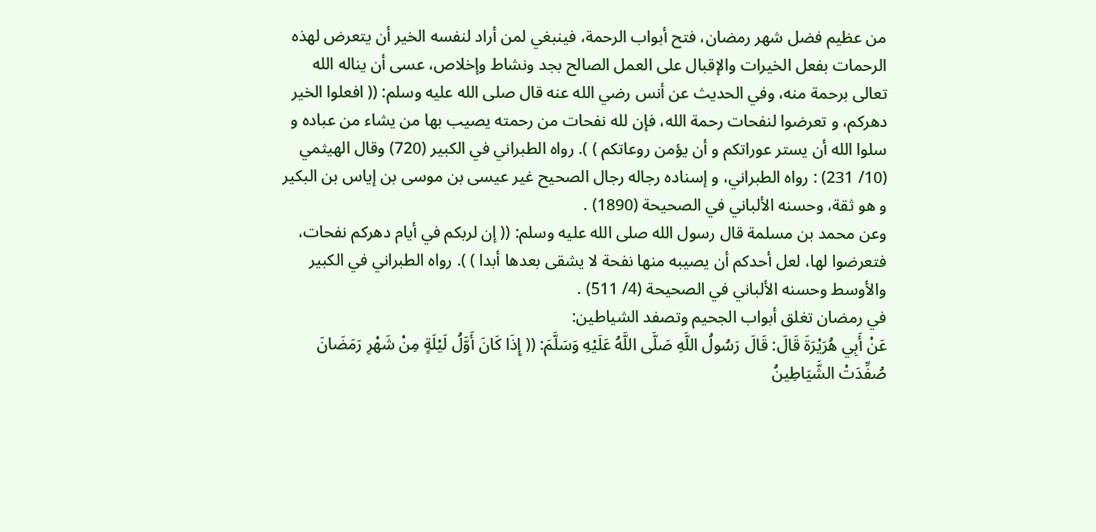من عظيم فضل شهر رمضان، فتح أبواب الرحمة، فينبغي لمن أراد لنفسه الخير أن يتعرض لهذه الرحمات بفعل الخيرات والإقبال على العمل الصالح بجد ونشاط وإخلاص، عسى أن يناله الله تعالى برحمة منه، وفي الحديث عن أنس رضي الله عنه قال صلى الله عليه وسلم: (( افعلوا الخير دهركم، و تعرضوا لنفحات رحمة الله، فإن لله نفحات من رحمته يصيب بها من يشاء من عباده و سلوا الله أن يستر عوراتكم و أن يؤمن روعاتكم ) ). رواه الطبراني في الكبير (720) وقال الهيثمي (10/ 231) : رواه الطبراني، و إسناده رجاله رجال الصحيح غير عيسى بن موسى بن إياس بن البكير و هو ثقة، وحسنه الألباني في الصحيحة (1890) .
وعن محمد بن مسلمة قال رسول الله صلى الله عليه وسلم: (( إن لربكم في أيام دهركم نفحات، فتعرضوا لها، لعل أحدكم أن يصيبه منها نفحة لا يشقى بعدها أبدا ) ). رواه الطبراني في الكبير والأوسط وحسنه الألباني في الصحيحة (4/ 511) .
في رمضان تغلق أبواب الجحيم وتصفد الشياطين:
عَنْ أَبِي هُرَيْرَةَ قَالَ: قَالَ رَسُولُ اللَّهِ صَلَّى اللَّهُ عَلَيْهِ وَسَلَّمَ: (( إِذَا كَانَ أَوَّلُ لَيْلَةٍ مِنْ شَهْرِ رَمَضَانَ صُفِّدَتْ الشَّيَاطِينُ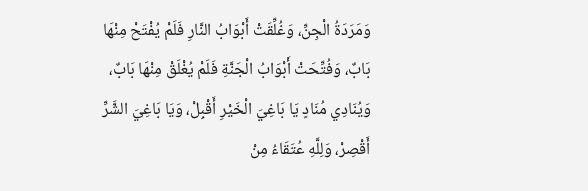وَمَرَدَةُ الْجِنِّ، وَغُلِّقَتْ أَبْوَابُ النَّارِ فَلَمْ يُفْتَحْ مِنْهَا بَابٌ، وَفُتِّحَتْ أَبْوَابُ الْجَنَّةِ فَلَمْ يُغْلَقْ مِنْهَا بَابٌ، وَيُنَادِي مُنَادٍ يَا بَاغِيَ الْخَيْرِ أَقْبِلْ، وَيَا بَاغِيَ الشَّرِّ أَقْصِرْ، وَلِلَّهِ عُتَقَاءُ مِنْ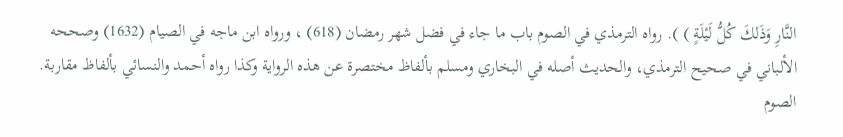النَّارِ وَذَلكَ كُلُّ لَيْلَةٍ ) ). رواه الترمذي في الصوم باب ما جاء في فضل شهر رمضان (618) ، ورواه ابن ماجه في الصيام (1632) وصححه الألباني في صحيح الترمذي، والحديث أصله في البخاري ومسلم بألفاظ مختصرة عن هذه الرواية وكذا رواه أحمد والنسائي بألفاظ مقاربة.
الصوم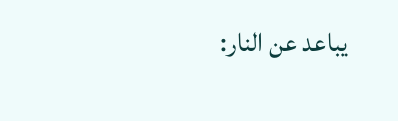يباعد عن النار: